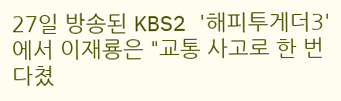27일 방송된 KBS2 '해피투게더3'에서 이재룡은 "교통 사고로 한 번 다쳤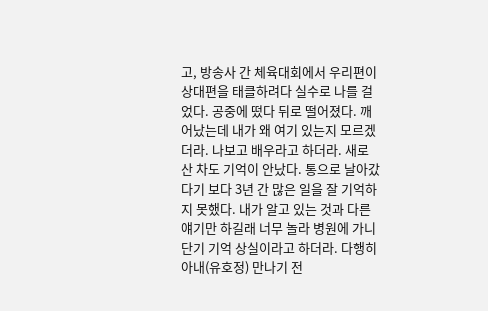고, 방송사 간 체육대회에서 우리편이 상대편을 태클하려다 실수로 나를 걸었다. 공중에 떴다 뒤로 떨어졌다. 깨어났는데 내가 왜 여기 있는지 모르겠더라. 나보고 배우라고 하더라. 새로 산 차도 기억이 안났다. 통으로 날아갔다기 보다 3년 간 많은 일을 잘 기억하지 못했다. 내가 알고 있는 것과 다른 얘기만 하길래 너무 놀라 병원에 가니 단기 기억 상실이라고 하더라. 다행히 아내(유호정) 만나기 전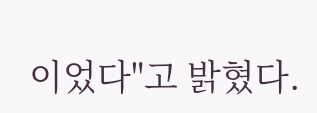이었다"고 밝혔다.